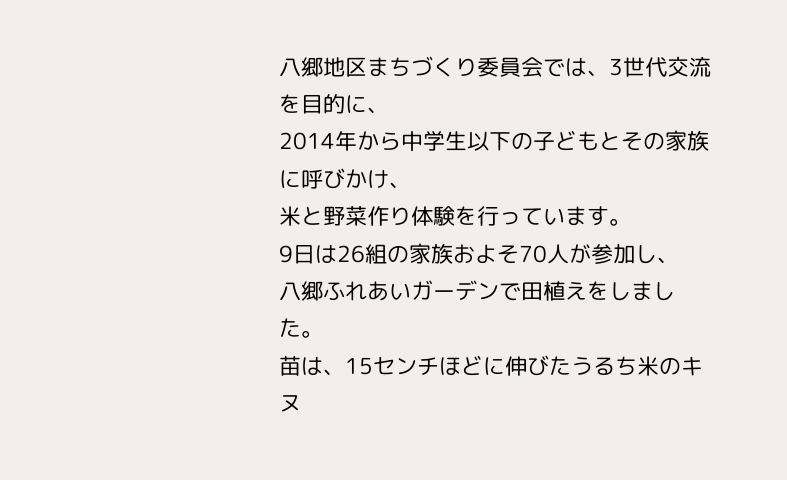八郷地区まちづくり委員会では、3世代交流を目的に、
2014年から中学生以下の子どもとその家族に呼びかけ、
米と野菜作り体験を行っています。
9日は26組の家族およそ70人が参加し、
八郷ふれあいガーデンで田植えをしました。
苗は、15センチほどに伸びたうるち米のキヌ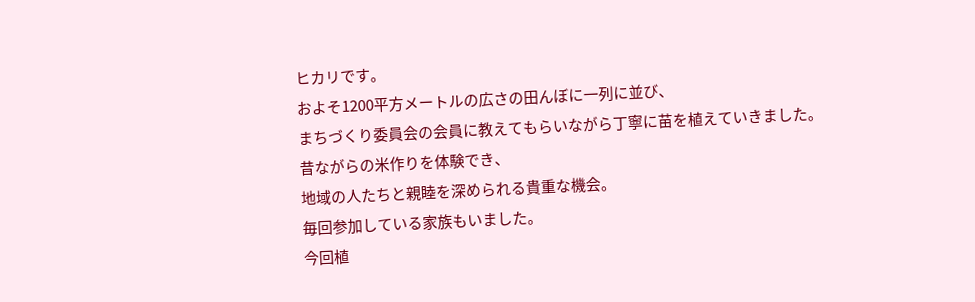ヒカリです。
およそ1200平方メートルの広さの田んぼに一列に並び、
まちづくり委員会の会員に教えてもらいながら丁寧に苗を植えていきました。
昔ながらの米作りを体験でき、
地域の人たちと親睦を深められる貴重な機会。
毎回参加している家族もいました。
今回植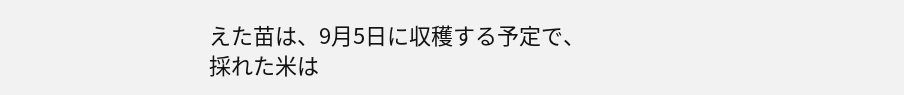えた苗は、9月5日に収穫する予定で、
採れた米は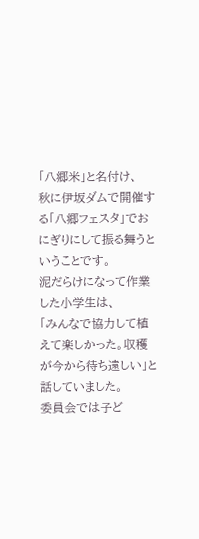「八郷米」と名付け、
秋に伊坂ダムで開催する「八郷フェスタ」でおにぎりにして振る舞うということです。
泥だらけになって作業した小学生は、
「みんなで協力して植えて楽しかった。収穫が今から待ち遠しい」と話していました。
委員会では子ど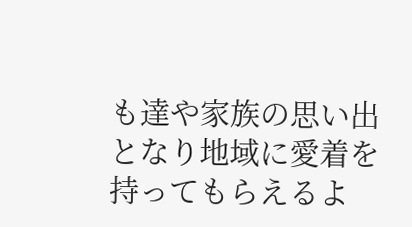も達や家族の思い出となり地域に愛着を持ってもらえるよ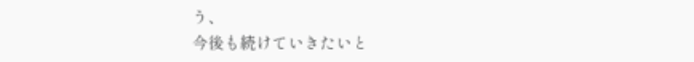う、
今後も続けていきたいと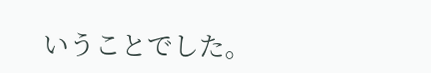いうことでした。